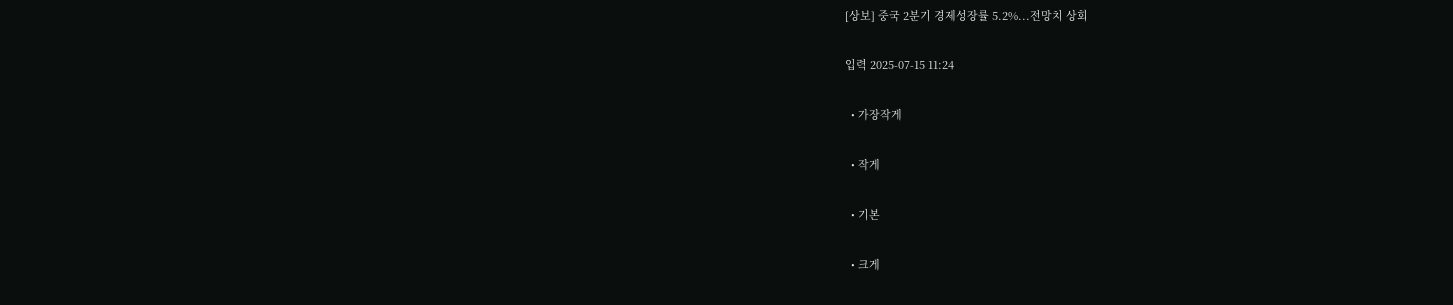[상보] 중국 2분기 경제성장률 5.2%...전망치 상회

입력 2025-07-15 11:24

  • 가장작게

  • 작게

  • 기본

  • 크게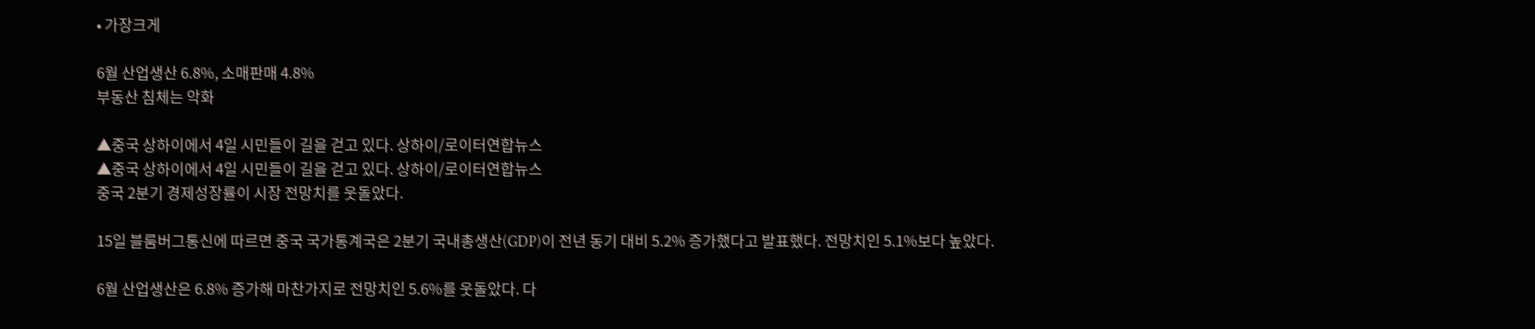• 가장크게

6월 산업생산 6.8%, 소매판매 4.8%
부동산 침체는 악화

▲중국 상하이에서 4일 시민들이 길을 걷고 있다. 상하이/로이터연합뉴스
▲중국 상하이에서 4일 시민들이 길을 걷고 있다. 상하이/로이터연합뉴스
중국 2분기 경제성장률이 시장 전망치를 웃돌았다.

15일 블룸버그통신에 따르면 중국 국가통계국은 2분기 국내총생산(GDP)이 전년 동기 대비 5.2% 증가했다고 발표했다. 전망치인 5.1%보다 높았다.

6월 산업생산은 6.8% 증가해 마찬가지로 전망치인 5.6%를 웃돌았다. 다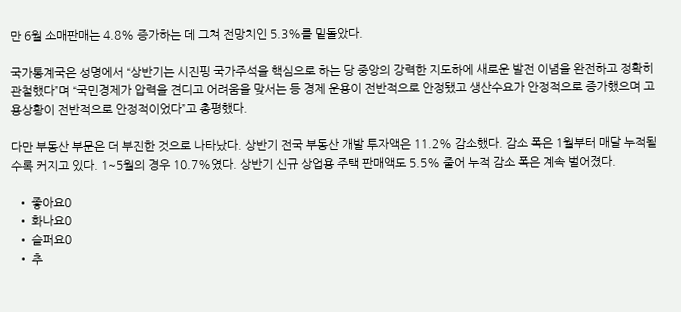만 6월 소매판매는 4.8% 증가하는 데 그쳐 전망치인 5.3%를 밑돌았다.

국가통계국은 성명에서 “상반기는 시진핑 국가주석을 핵심으로 하는 당 중앙의 강력한 지도하에 새로운 발전 이념을 완전하고 정확히 관철했다”며 “국민경제가 압력을 견디고 어려움을 맞서는 등 경제 운용이 전반적으로 안정됐고 생산수요가 안정적으로 증가했으며 고용상황이 전반적으로 안정적이었다”고 총평했다.

다만 부동산 부문은 더 부진한 것으로 나타났다. 상반기 전국 부동산 개발 투자액은 11.2% 감소했다. 감소 폭은 1월부터 매달 누적될수록 커지고 있다. 1~5월의 경우 10.7%였다. 상반기 신규 상업용 주택 판매액도 5.5% 줄어 누적 감소 폭은 계속 벌어졌다.

  • 좋아요0
  • 화나요0
  • 슬퍼요0
  • 추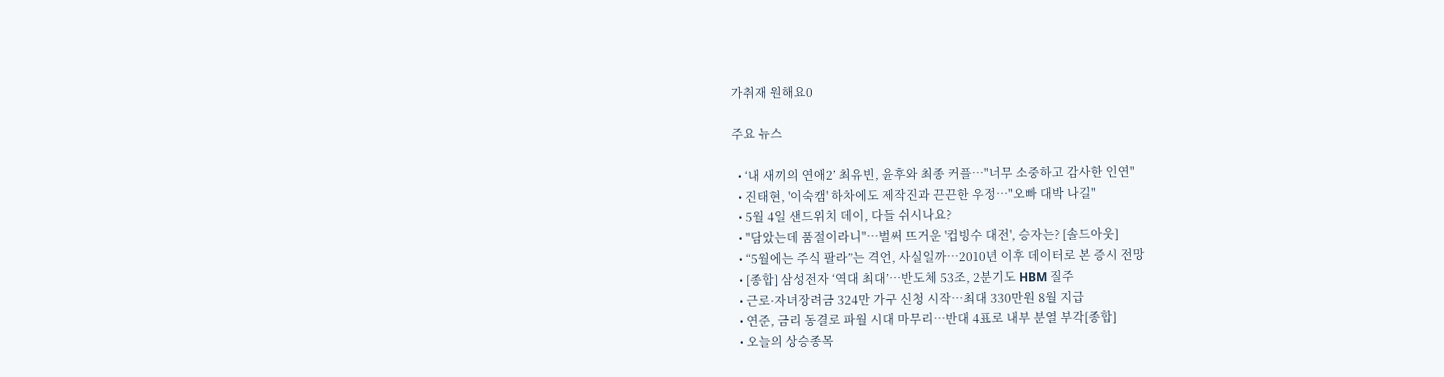가취재 원해요0

주요 뉴스

  • ‘내 새끼의 연애2’ 최유빈, 윤후와 최종 커플⋯"너무 소중하고 감사한 인연"
  • 진태현, '이숙캠' 하차에도 제작진과 끈끈한 우정⋯"오빠 대박 나길"
  • 5월 4일 샌드위치 데이, 다들 쉬시나요?
  • "담았는데 품절이라니"⋯벌써 뜨거운 '컵빙수 대전', 승자는? [솔드아웃]
  • “5월에는 주식 팔라”는 격언, 사실일까⋯2010년 이후 데이터로 본 증시 전망
  • [종합] 삼성전자 ‘역대 최대’…반도체 53조, 2분기도 HBM 질주
  • 근로·자녀장려금 324만 가구 신청 시작…최대 330만원 8월 지급
  • 연준, 금리 동결로 파월 시대 마무리…반대 4표로 내부 분열 부각[종합]
  • 오늘의 상승종목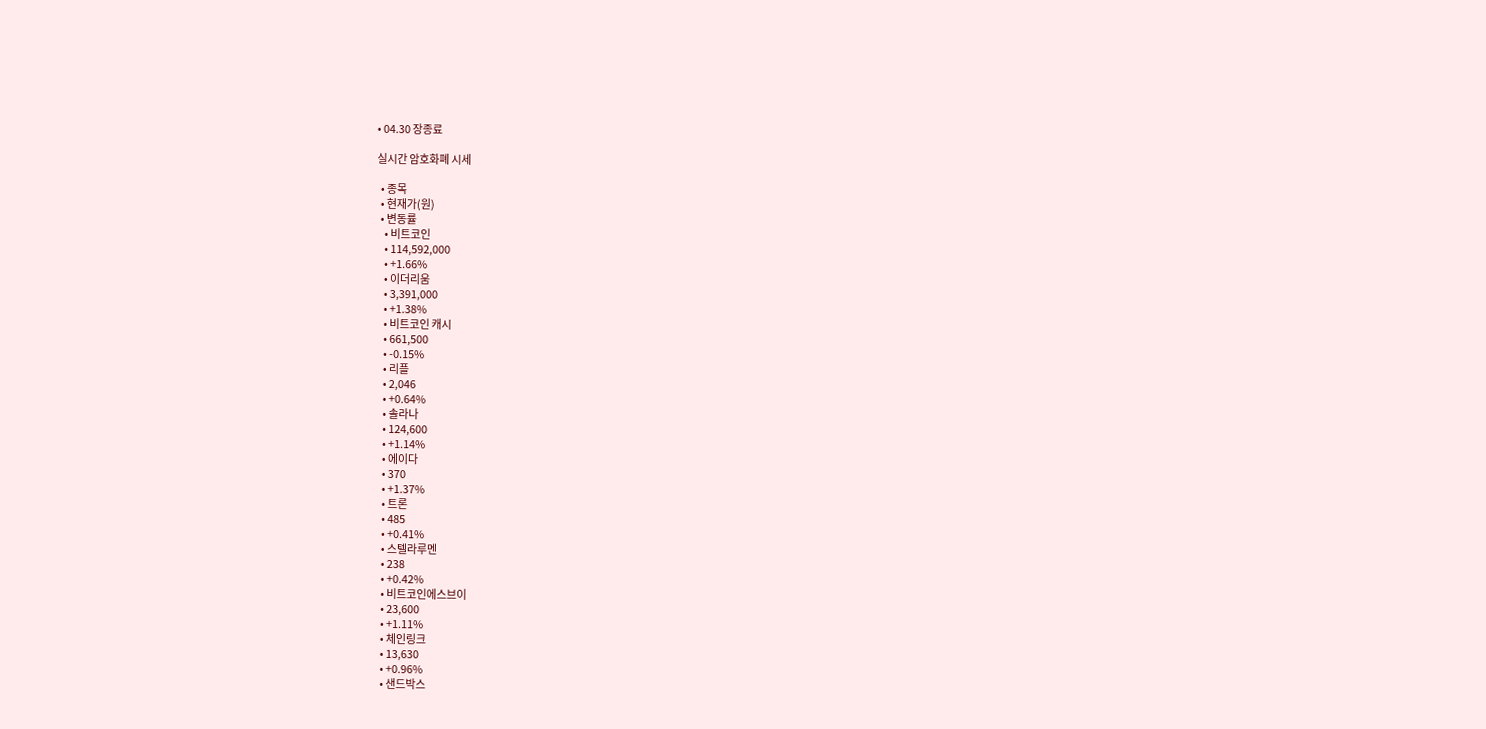• 04.30 장종료

실시간 암호화폐 시세

  • 종목
  • 현재가(원)
  • 변동률
    • 비트코인
    • 114,592,000
    • +1.66%
    • 이더리움
    • 3,391,000
    • +1.38%
    • 비트코인 캐시
    • 661,500
    • -0.15%
    • 리플
    • 2,046
    • +0.64%
    • 솔라나
    • 124,600
    • +1.14%
    • 에이다
    • 370
    • +1.37%
    • 트론
    • 485
    • +0.41%
    • 스텔라루멘
    • 238
    • +0.42%
    • 비트코인에스브이
    • 23,600
    • +1.11%
    • 체인링크
    • 13,630
    • +0.96%
    • 샌드박스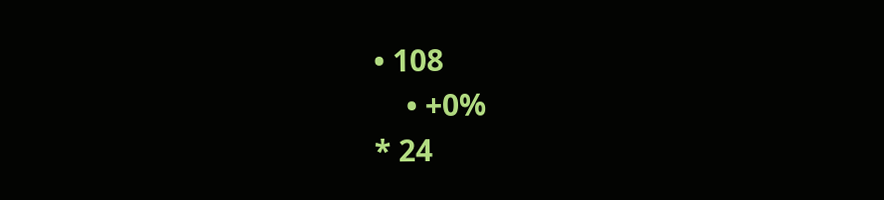• 108
    • +0%
* 24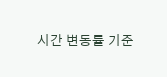시간 변동률 기준